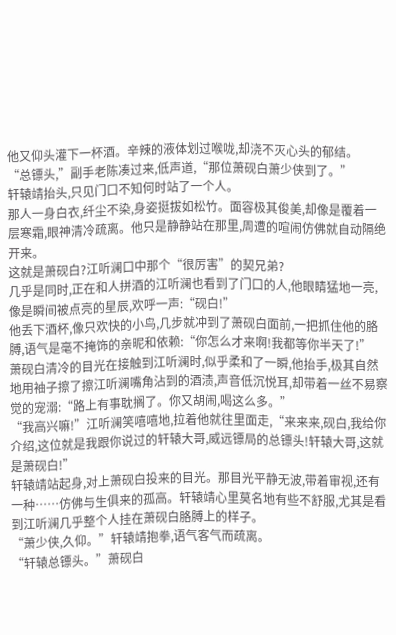他又仰头灌下一杯酒。辛辣的液体划过喉咙,却浇不灭心头的郁结。
“总镖头,”副手老陈凑过来,低声道,“那位萧砚白萧少侠到了。”
轩辕靖抬头,只见门口不知何时站了一个人。
那人一身白衣,纤尘不染,身姿挺拔如松竹。面容极其俊美,却像是覆着一层寒霜,眼神清冷疏离。他只是静静站在那里,周遭的喧闹仿佛就自动隔绝开来。
这就是萧砚白?江听澜口中那个“很厉害”的契兄弟?
几乎是同时,正在和人拼酒的江听澜也看到了门口的人,他眼睛猛地一亮,像是瞬间被点亮的星辰,欢呼一声:“砚白!”
他丢下酒杯,像只欢快的小鸟,几步就冲到了萧砚白面前,一把抓住他的胳膊,语气是毫不掩饰的亲昵和依赖:“你怎么才来啊!我都等你半天了!”
萧砚白清冷的目光在接触到江听澜时,似乎柔和了一瞬,他抬手,极其自然地用袖子擦了擦江听澜嘴角沾到的酒渍,声音低沉悦耳,却带着一丝不易察觉的宠溺:“路上有事耽搁了。你又胡闹,喝这么多。”
“我高兴嘛!”江听澜笑嘻嘻地,拉着他就往里面走,“来来来,砚白,我给你介绍,这位就是我跟你说过的轩辕大哥,威远镖局的总镖头!轩辕大哥,这就是萧砚白!”
轩辕靖站起身,对上萧砚白投来的目光。那目光平静无波,带着审视,还有一种……仿佛与生俱来的孤高。轩辕靖心里莫名地有些不舒服,尤其是看到江听澜几乎整个人挂在萧砚白胳膊上的样子。
“萧少侠,久仰。”轩辕靖抱拳,语气客气而疏离。
“轩辕总镖头。”萧砚白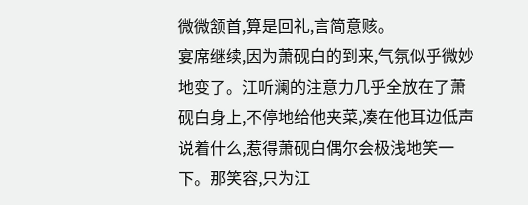微微颔首,算是回礼,言简意赅。
宴席继续,因为萧砚白的到来,气氛似乎微妙地变了。江听澜的注意力几乎全放在了萧砚白身上,不停地给他夹菜,凑在他耳边低声说着什么,惹得萧砚白偶尔会极浅地笑一下。那笑容,只为江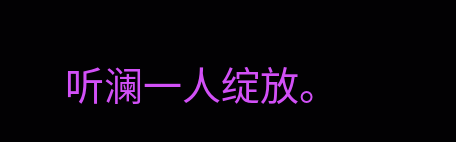听澜一人绽放。